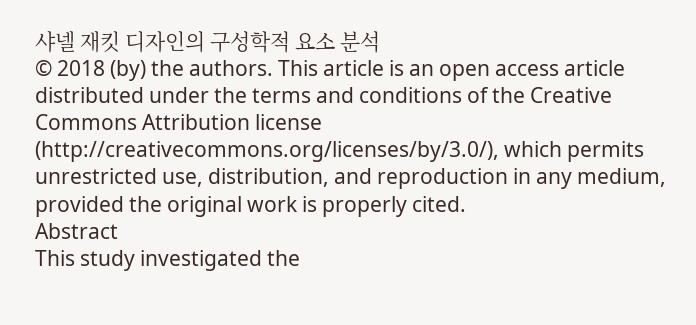샤넬 재킷 디자인의 구성학적 요소 분석
© 2018 (by) the authors. This article is an open access article distributed under the terms and conditions of the Creative Commons Attribution license (http://creativecommons.org/licenses/by/3.0/), which permits unrestricted use, distribution, and reproduction in any medium, provided the original work is properly cited.
Abstract
This study investigated the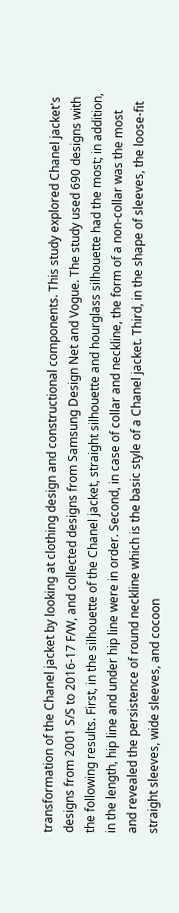transformation of the Chanel jacket by looking at clothing design and constructional components. This study explored Chanel jacket's designs from 2001 S/S to 2016-17 F/W, and collected designs from Samsung Design Net and Vogue. The study used 690 designs with the following results. First, in the silhouette of the Chanel jacket, straight silhouette and hourglass silhouette had the most; in addition, in the length, hip line and under hip line were in order. Second, in case of collar and neckline, the form of a non-collar was the most and revealed the persistence of round neckline which is the basic style of a Chanel jacket. Third, in the shape of sleeves, the loose-fit straight sleeves, wide sleeves, and cocoon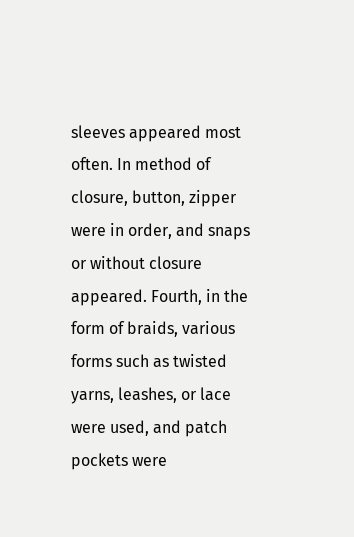sleeves appeared most often. In method of closure, button, zipper were in order, and snaps or without closure appeared. Fourth, in the form of braids, various forms such as twisted yarns, leashes, or lace were used, and patch pockets were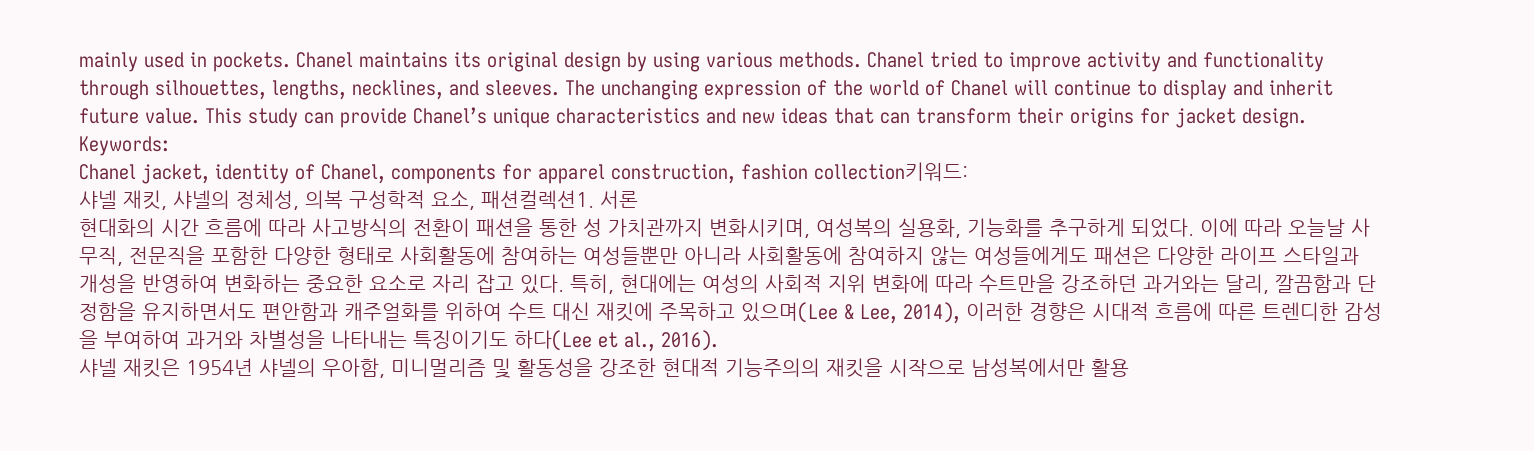mainly used in pockets. Chanel maintains its original design by using various methods. Chanel tried to improve activity and functionality through silhouettes, lengths, necklines, and sleeves. The unchanging expression of the world of Chanel will continue to display and inherit future value. This study can provide Chanel’s unique characteristics and new ideas that can transform their origins for jacket design.
Keywords:
Chanel jacket, identity of Chanel, components for apparel construction, fashion collection키워드:
샤넬 재킷, 샤넬의 정체성, 의복 구성학적 요소, 패션컬렉션1. 서론
현대화의 시간 흐름에 따라 사고방식의 전환이 패션을 통한 성 가치관까지 변화시키며, 여성복의 실용화, 기능화를 추구하게 되었다. 이에 따라 오늘날 사무직, 전문직을 포함한 다양한 형태로 사회활동에 참여하는 여성들뿐만 아니라 사회활동에 참여하지 않는 여성들에게도 패션은 다양한 라이프 스타일과 개성을 반영하여 변화하는 중요한 요소로 자리 잡고 있다. 특히, 현대에는 여성의 사회적 지위 변화에 따라 수트만을 강조하던 과거와는 달리, 깔끔함과 단정함을 유지하면서도 편안함과 캐주얼화를 위하여 수트 대신 재킷에 주목하고 있으며(Lee & Lee, 2014), 이러한 경향은 시대적 흐름에 따른 트렌디한 감성을 부여하여 과거와 차별성을 나타내는 특징이기도 하다(Lee et al., 2016).
샤넬 재킷은 1954년 샤넬의 우아함, 미니멀리즘 및 활동성을 강조한 현대적 기능주의의 재킷을 시작으로 남성복에서만 활용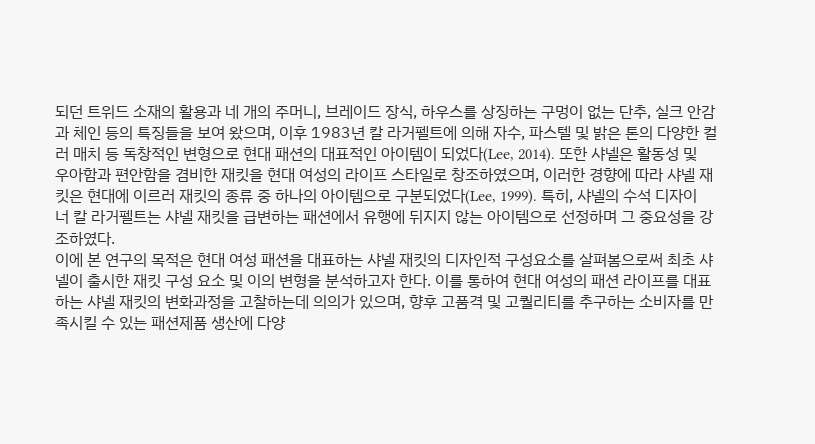되던 트위드 소재의 활용과 네 개의 주머니, 브레이드 장식, 하우스를 상징하는 구멍이 없는 단추, 실크 안감과 체인 등의 특징들을 보여 왔으며, 이후 1983년 칼 라거펠트에 의해 자수, 파스텔 및 밝은 톤의 다양한 컬러 매치 등 독창적인 변형으로 현대 패션의 대표적인 아이템이 되었다(Lee, 2014). 또한 샤넬은 활동성 및 우아함과 편안함을 겸비한 재킷을 현대 여성의 라이프 스타일로 창조하였으며, 이러한 경향에 따라 샤넬 재킷은 현대에 이르러 재킷의 종류 중 하나의 아이템으로 구분되었다(Lee, 1999). 특히, 샤넬의 수석 디자이너 칼 라거펠트는 샤넬 재킷을 급변하는 패션에서 유행에 뒤지지 않는 아이템으로 선정하며 그 중요성을 강조하였다.
이에 본 연구의 목적은 현대 여성 패션을 대표하는 샤넬 재킷의 디자인적 구성요소를 살펴봄으로써 최초 샤넬이 출시한 재킷 구성 요소 및 이의 변형을 분석하고자 한다. 이를 통하여 현대 여성의 패션 라이프를 대표하는 샤넬 재킷의 변화과정을 고찰하는데 의의가 있으며, 향후 고품격 및 고퀄리티를 추구하는 소비자를 만족시킬 수 있는 패션제품 생산에 다양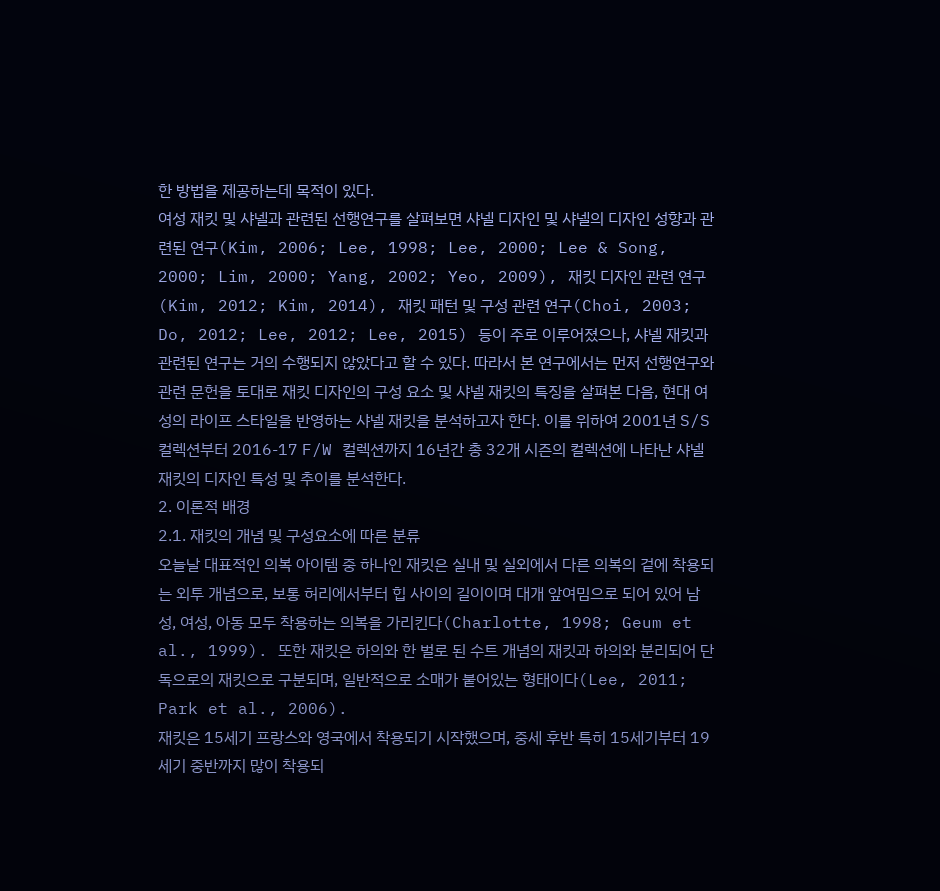한 방법을 제공하는데 목적이 있다.
여성 재킷 및 샤넬과 관련된 선행연구를 살펴보면 샤넬 디자인 및 샤넬의 디자인 성향과 관련된 연구(Kim, 2006; Lee, 1998; Lee, 2000; Lee & Song, 2000; Lim, 2000; Yang, 2002; Yeo, 2009), 재킷 디자인 관련 연구(Kim, 2012; Kim, 2014), 재킷 패턴 및 구성 관련 연구(Choi, 2003; Do, 2012; Lee, 2012; Lee, 2015) 등이 주로 이루어졌으나, 샤넬 재킷과 관련된 연구는 거의 수행되지 않았다고 할 수 있다. 따라서 본 연구에서는 먼저 선행연구와 관련 문헌을 토대로 재킷 디자인의 구성 요소 및 샤넬 재킷의 특징을 살펴본 다음, 현대 여성의 라이프 스타일을 반영하는 샤넬 재킷을 분석하고자 한다. 이를 위하여 2001년 S/S 컬렉션부터 2016-17 F/W 컬렉션까지 16년간 총 32개 시즌의 컬렉션에 나타난 샤넬 재킷의 디자인 특성 및 추이를 분석한다.
2. 이론적 배경
2.1. 재킷의 개념 및 구성요소에 따른 분류
오늘날 대표적인 의복 아이템 중 하나인 재킷은 실내 및 실외에서 다른 의복의 겉에 착용되는 외투 개념으로, 보통 허리에서부터 힙 사이의 길이이며 대개 앞여밈으로 되어 있어 남성, 여성, 아동 모두 착용하는 의복을 가리킨다(Charlotte, 1998; Geum et al., 1999). 또한 재킷은 하의와 한 벌로 된 수트 개념의 재킷과 하의와 분리되어 단독으로의 재킷으로 구분되며, 일반적으로 소매가 붙어있는 형태이다(Lee, 2011; Park et al., 2006).
재킷은 15세기 프랑스와 영국에서 착용되기 시작했으며, 중세 후반 특히 15세기부터 19세기 중반까지 많이 착용되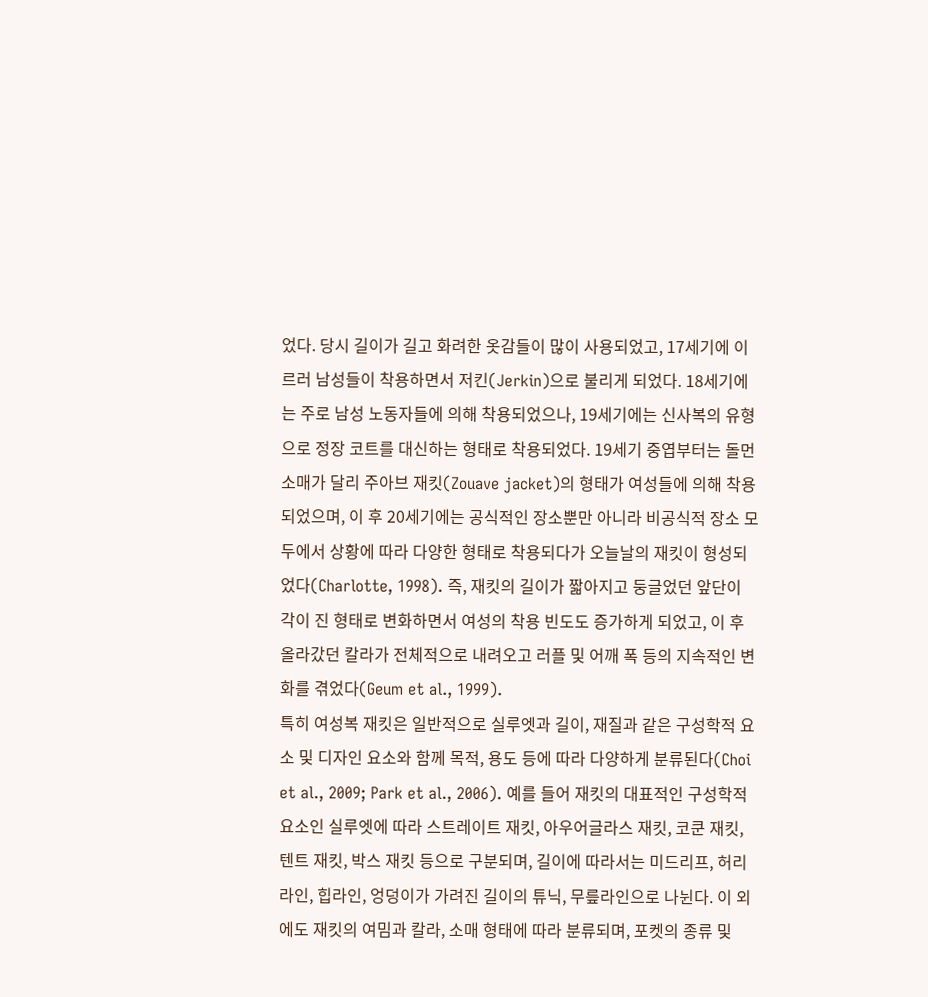었다. 당시 길이가 길고 화려한 옷감들이 많이 사용되었고, 17세기에 이르러 남성들이 착용하면서 저킨(Jerkin)으로 불리게 되었다. 18세기에는 주로 남성 노동자들에 의해 착용되었으나, 19세기에는 신사복의 유형으로 정장 코트를 대신하는 형태로 착용되었다. 19세기 중엽부터는 돌먼 소매가 달리 주아브 재킷(Zouave jacket)의 형태가 여성들에 의해 착용되었으며, 이 후 20세기에는 공식적인 장소뿐만 아니라 비공식적 장소 모두에서 상황에 따라 다양한 형태로 착용되다가 오늘날의 재킷이 형성되었다(Charlotte, 1998). 즉, 재킷의 길이가 짧아지고 둥글었던 앞단이 각이 진 형태로 변화하면서 여성의 착용 빈도도 증가하게 되었고, 이 후 올라갔던 칼라가 전체적으로 내려오고 러플 및 어깨 폭 등의 지속적인 변화를 겪었다(Geum et al., 1999).
특히 여성복 재킷은 일반적으로 실루엣과 길이, 재질과 같은 구성학적 요소 및 디자인 요소와 함께 목적, 용도 등에 따라 다양하게 분류된다(Choi et al., 2009; Park et al., 2006). 예를 들어 재킷의 대표적인 구성학적 요소인 실루엣에 따라 스트레이트 재킷, 아우어글라스 재킷, 코쿤 재킷, 텐트 재킷, 박스 재킷 등으로 구분되며, 길이에 따라서는 미드리프, 허리라인, 힙라인, 엉덩이가 가려진 길이의 튜닉, 무릎라인으로 나뉜다. 이 외에도 재킷의 여밈과 칼라, 소매 형태에 따라 분류되며, 포켓의 종류 및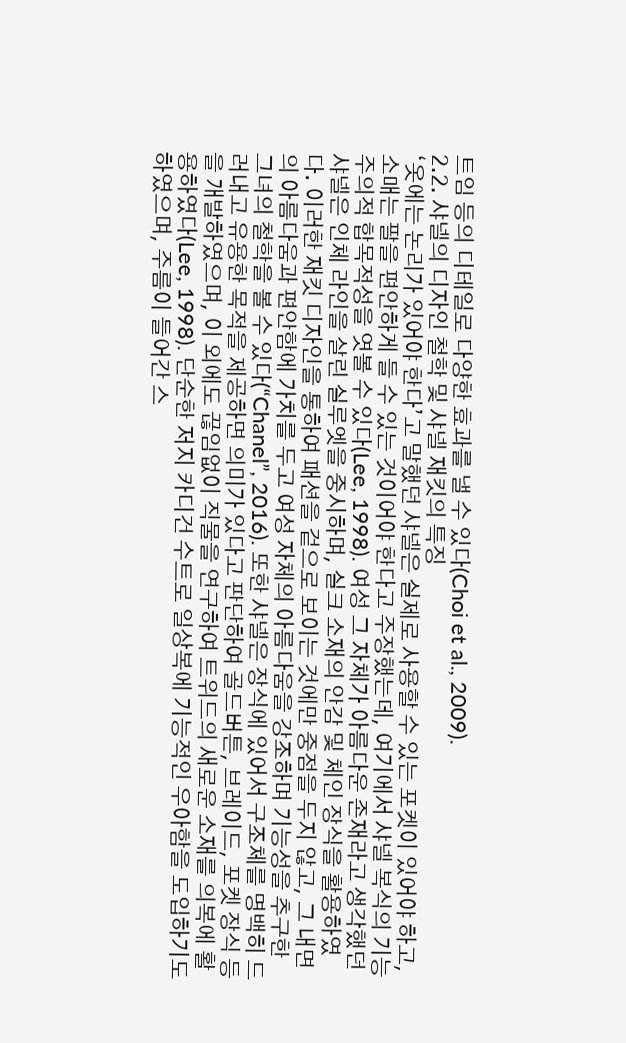트임 등의 디테일로 다양한 효과를 낼 수 있다(Choi et al., 2009).
2.2. 샤넬의 디자인 철학 및 샤넬 재킷의 특징
‘옷에는 논리가 있어야 한다’고 말했던 샤넬은 실제로 사용할 수 있는 포켓이 있어야 하고, 소매는 팔을 편안하게 들 수 있는 것이어야 한다고 주장했는데, 여기에서 샤넬 복식의 기능주의적 합목적성을 엿볼 수 있다(Lee, 1998). 여성 그 자체가 아름다운 존재라고 생각했던 샤넬은 인체 라인을 살린 실루엣을 중시하며, 실크 소재의 안감 및 체인 장식을 활용하였다. 이러한 재킷 디자인을 통하여 패션을 겉으로 보이는 것에만 중점을 두지 않고, 그 내면의 아름다움과 편안함에 가치를 두고 여성 자체의 아름다움을 강조하며 기능성을 추구한 그녀의 철학을 볼 수 있다(“Chanel”, 2016). 또한 샤넬은 장식에 있어서 구조체를 명백히 드러내고 유용한 목적을 제공하면 의미가 있다고 판단하여 골드버튼, 브레이드, 포켓 장식 등을 개발하였으며, 이 외에도 끊임없이 직물을 연구하여 트위드의 새로운 소재를 의복에 활용하였다(Lee, 1998). 단순한 저지 카디건 수트로 일상복에 기능적인 우아함을 도입하기도 하였으며, 주름이 들어간 스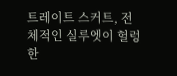트레이트 스커트, 전체적인 실루엣이 헐렁한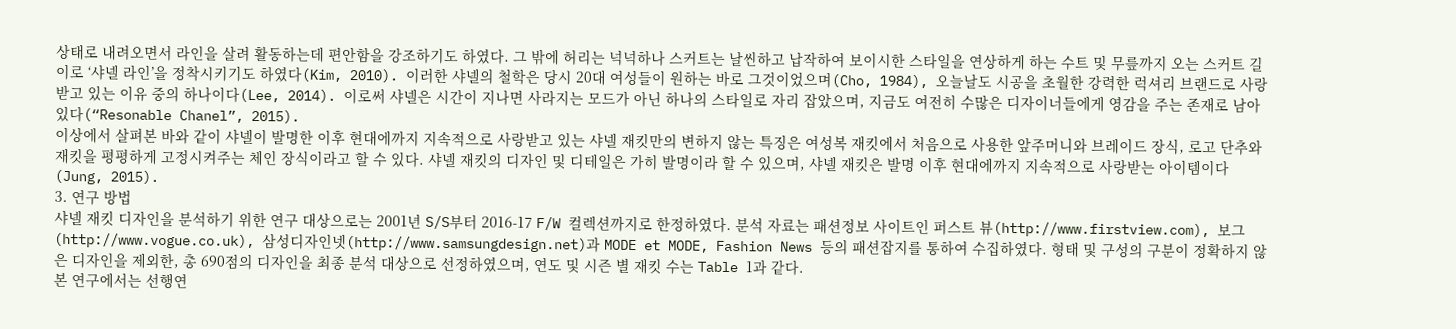상태로 내려오면서 라인을 살려 활동하는데 편안함을 강조하기도 하였다. 그 밖에 허리는 넉넉하나 스커트는 날씬하고 납작하여 보이시한 스타일을 연상하게 하는 수트 및 무릎까지 오는 스커트 길이로 ‘샤넬 라인’을 정착시키기도 하였다(Kim, 2010). 이러한 샤넬의 철학은 당시 20대 여성들이 원하는 바로 그것이었으며(Cho, 1984), 오늘날도 시공을 초월한 강력한 럭셔리 브랜드로 사랑받고 있는 이유 중의 하나이다(Lee, 2014). 이로써 샤넬은 시간이 지나면 사라지는 모드가 아닌 하나의 스타일로 자리 잡았으며, 지금도 여전히 수많은 디자이너들에게 영감을 주는 존재로 남아있다(“Resonable Chanel”, 2015).
이상에서 살펴본 바와 같이 샤넬이 발명한 이후 현대에까지 지속적으로 사랑받고 있는 샤넬 재킷만의 변하지 않는 특징은 여성복 재킷에서 처음으로 사용한 앞주머니와 브레이드 장식, 로고 단추와 재킷을 평평하게 고정시켜주는 체인 장식이라고 할 수 있다. 샤넬 재킷의 디자인 및 디테일은 가히 발명이라 할 수 있으며, 샤넬 재킷은 발명 이후 현대에까지 지속적으로 사랑받는 아이템이다(Jung, 2015).
3. 연구 방법
샤넬 재킷 디자인을 분석하기 위한 연구 대상으로는 2001년 S/S부터 2016-17 F/W 컬렉션까지로 한정하였다. 분석 자료는 패션정보 사이트인 퍼스트 뷰(http://www.firstview.com), 보그(http://www.vogue.co.uk), 삼성디자인넷(http://www.samsungdesign.net)과 MODE et MODE, Fashion News 등의 패션잡지를 통하여 수집하였다. 형태 및 구성의 구분이 정확하지 않은 디자인을 제외한, 총 690점의 디자인을 최종 분석 대상으로 선정하였으며, 연도 및 시즌 별 재킷 수는 Table 1과 같다.
본 연구에서는 선행연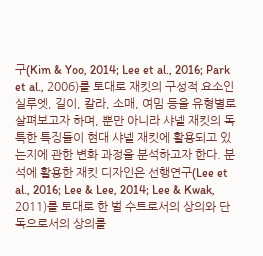구(Kim & Yoo, 2014; Lee et al., 2016; Park et al., 2006)를 토대로 재킷의 구성적 요소인 실루엣, 길이, 칼라, 소매, 여밈 등을 유형별로 살펴보고자 하며, 뿐만 아니라 샤넬 재킷의 독특한 특징들이 현대 샤넬 재킷에 활용되고 있는지에 관한 변화 과정을 분석하고자 한다. 분석에 활용한 재킷 디자인은 선행연구(Lee et al., 2016; Lee & Lee, 2014; Lee & Kwak, 2011)를 토대로 한 벌 수트로서의 상의와 단독으로서의 상의를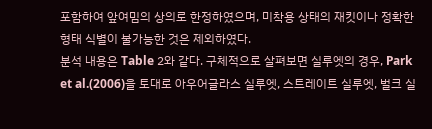포함하여 앞여밈의 상의로 한정하였으며, 미착용 상태의 재킷이나 정확한 형태 식별이 불가능한 것은 제외하였다.
분석 내용은 Table 2와 같다. 구체적으로 살펴보면 실루엣의 경우, Park et al.(2006)을 토대로 아우어글라스 실루엣, 스트레이트 실루엣, 벌크 실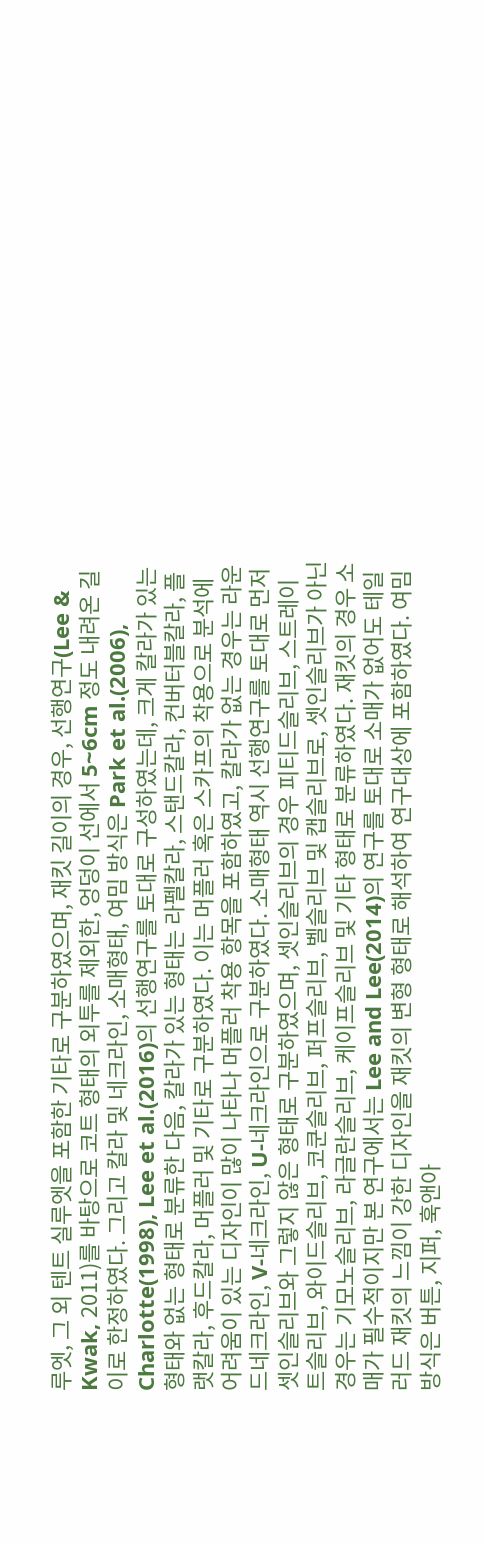루엣, 그 외 텐트 실루엣을 포함한 기타로 구분하였으며, 재킷 길이의 경우, 선행연구(Lee & Kwak, 2011)를 바탕으로 코트 형태의 외투를 제외한, 엉덩이 선에서 5~6cm 정도 내려온 길이로 한정하였다. 그리고 칼라 및 네크라인, 소매형태, 여밈 방식은 Park et al.(2006), Charlotte(1998), Lee et al.(2016)의 선행연구를 토대로 구성하였는데, 크게 칼라가 있는 형태와 없는 형태로 분류한 다음, 칼라가 있는 형태는 라펠칼라, 스탠드칼라, 컨버터블칼라, 플랫칼라, 후드칼라, 머플러 및 기타로 구분하였다. 이는 머플러 혹은 스카프의 착용으로 분석에 어려움이 있는 디자인이 많이 나타나 머플러 착용 항목을 포함하였고, 칼라가 없는 경우는 라운드네크라인, V-네크라인, U-네크라인으로 구분하였다. 소매형태 역시 선행연구를 토대로 먼저 셋인슬리브와 그렇지 않은 형태로 구분하였으며, 셋인슬리브의 경우 피티드슬리브, 스트레이트슬리브, 와이드슬리브, 코쿤슬리브, 퍼프슬리브, 벨슬리브 및 캡슬리브로, 셋인슬리브가 아닌 경우는 기모노슬리브, 라글란슬리브, 케이프슬리브 및 기타 형태로 분류하였다. 재킷의 경우 소매가 필수적이지만 본 연구에서는 Lee and Lee(2014)의 연구를 토대로 소매가 없어도 테일러드 재킷의 느낌이 강한 디자인을 재킷의 변형 형태로 해석하여 연구대상에 포함하였다. 여밈 방식은 버튼, 지퍼, 훅앤아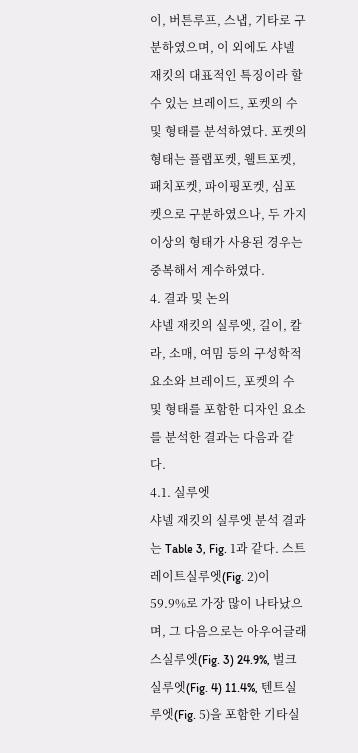이, 버튼루프, 스냅, 기타로 구분하였으며, 이 외에도 샤넬 재킷의 대표적인 특징이라 할 수 있는 브레이드, 포켓의 수 및 형태를 분석하였다. 포켓의 형태는 플랩포켓, 웰트포켓, 패치포켓, 파이핑포켓, 심포켓으로 구분하였으나, 두 가지 이상의 형태가 사용된 경우는 중복해서 계수하였다.
4. 결과 및 논의
샤넬 재킷의 실루엣, 길이, 칼라, 소매, 여밈 등의 구성학적 요소와 브레이드, 포켓의 수 및 형태를 포함한 디자인 요소를 분석한 결과는 다음과 같다.
4.1. 실루엣
샤넬 재킷의 실루엣 분석 결과는 Table 3, Fig. 1과 같다. 스트레이트실루엣(Fig. 2)이 59.9%로 가장 많이 나타났으며, 그 다음으로는 아우어글래스실루엣(Fig. 3) 24.9%, 벌크실루엣(Fig. 4) 11.4%, 텐트실루엣(Fig. 5)을 포함한 기타실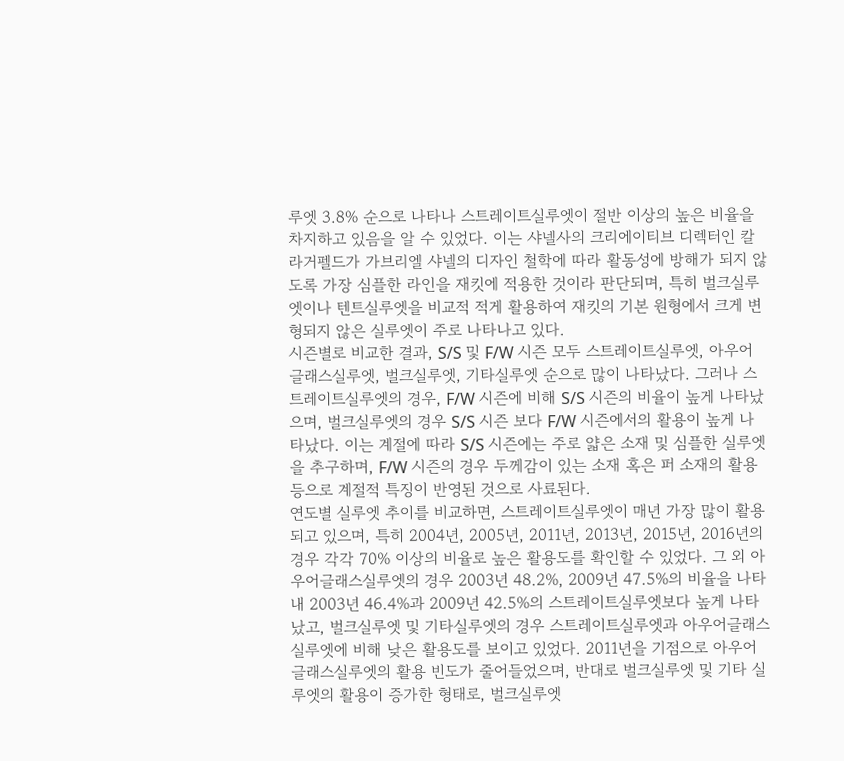루엣 3.8% 순으로 나타나 스트레이트실루엣이 절반 이상의 높은 비율을 차지하고 있음을 알 수 있었다. 이는 샤넬사의 크리에이티브 디렉터인 칼 라거펠드가 가브리엘 샤넬의 디자인 철학에 따라 활동성에 방해가 되지 않도록 가장 심플한 라인을 재킷에 적용한 것이라 판단되며, 특히 벌크실루엣이나 텐트실루엣을 비교적 적게 활용하여 재킷의 기본 원형에서 크게 변형되지 않은 실루엣이 주로 나타나고 있다.
시즌별로 비교한 결과, S/S 및 F/W 시즌 모두 스트레이트실루엣, 아우어글래스실루엣, 벌크실루엣, 기타실루엣 순으로 많이 나타났다. 그러나 스트레이트실루엣의 경우, F/W 시즌에 비해 S/S 시즌의 비율이 높게 나타났으며, 벌크실루엣의 경우 S/S 시즌 보다 F/W 시즌에서의 활용이 높게 나타났다. 이는 계절에 따라 S/S 시즌에는 주로 얇은 소재 및 심플한 실루엣을 추구하며, F/W 시즌의 경우 두께감이 있는 소재 혹은 퍼 소재의 활용 등으로 계절적 특징이 반영된 것으로 사료된다.
연도별 실루엣 추이를 비교하면, 스트레이트실루엣이 매년 가장 많이 활용되고 있으며, 특히 2004년, 2005년, 2011년, 2013년, 2015년, 2016년의 경우 각각 70% 이상의 비율로 높은 활용도를 확인할 수 있었다. 그 외 아우어글래스실루엣의 경우 2003년 48.2%, 2009년 47.5%의 비율을 나타내 2003년 46.4%과 2009년 42.5%의 스트레이트실루엣보다 높게 나타났고, 벌크실루엣 및 기타실루엣의 경우 스트레이트실루엣과 아우어글래스실루엣에 비해 낮은 활용도를 보이고 있었다. 2011년을 기점으로 아우어글래스실루엣의 활용 빈도가 줄어들었으며, 반대로 벌크실루엣 및 기타 실루엣의 활용이 증가한 형태로, 벌크실루엣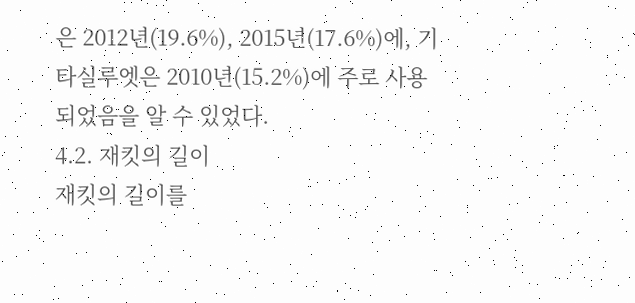은 2012년(19.6%), 2015년(17.6%)에, 기타실루엣은 2010년(15.2%)에 주로 사용되었음을 알 수 있었다.
4.2. 재킷의 길이
재킷의 길이를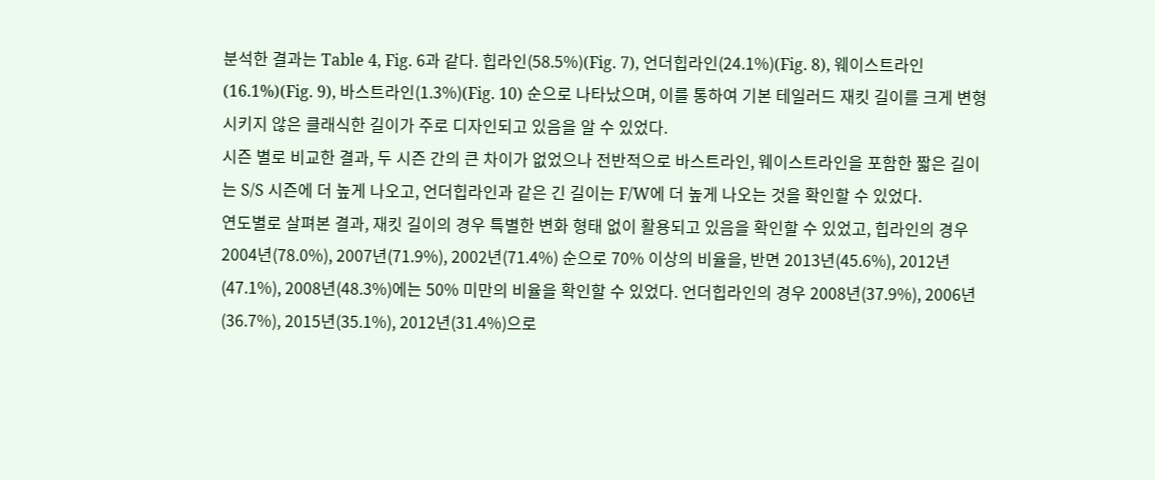분석한 결과는 Table 4, Fig. 6과 같다. 힙라인(58.5%)(Fig. 7), 언더힙라인(24.1%)(Fig. 8), 웨이스트라인(16.1%)(Fig. 9), 바스트라인(1.3%)(Fig. 10) 순으로 나타났으며, 이를 통하여 기본 테일러드 재킷 길이를 크게 변형시키지 않은 클래식한 길이가 주로 디자인되고 있음을 알 수 있었다.
시즌 별로 비교한 결과, 두 시즌 간의 큰 차이가 없었으나 전반적으로 바스트라인, 웨이스트라인을 포함한 짧은 길이는 S/S 시즌에 더 높게 나오고, 언더힙라인과 같은 긴 길이는 F/W에 더 높게 나오는 것을 확인할 수 있었다.
연도별로 살펴본 결과, 재킷 길이의 경우 특별한 변화 형태 없이 활용되고 있음을 확인할 수 있었고, 힙라인의 경우 2004년(78.0%), 2007년(71.9%), 2002년(71.4%) 순으로 70% 이상의 비율을, 반면 2013년(45.6%), 2012년(47.1%), 2008년(48.3%)에는 50% 미만의 비율을 확인할 수 있었다. 언더힙라인의 경우 2008년(37.9%), 2006년(36.7%), 2015년(35.1%), 2012년(31.4%)으로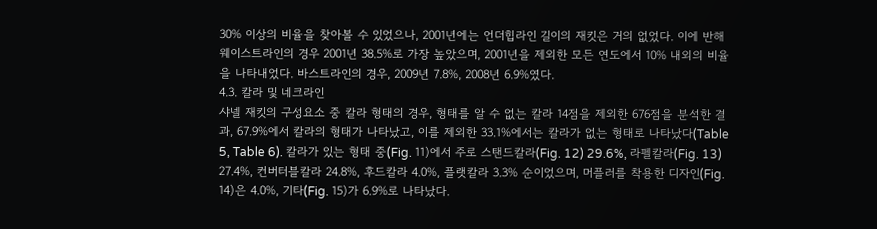30% 이상의 비율을 찾아볼 수 있었으나, 2001년에는 언더힙라인 길이의 재킷은 거의 없었다. 이에 반해 웨이스트라인의 경우 2001년 38.5%로 가장 높았으며, 2001년을 제외한 모든 연도에서 10% 내외의 비율을 나타내었다. 바스트라인의 경우, 2009년 7.8%, 2008년 6.9%였다.
4.3. 칼라 및 네크라인
샤넬 재킷의 구성요소 중 칼라 형태의 경우, 형태를 알 수 없는 칼라 14점을 제외한 676점을 분석한 결과, 67.9%에서 칼라의 형태가 나타났고, 이를 제외한 33.1%에서는 칼라가 없는 형태로 나타났다(Table 5, Table 6). 칼라가 있는 형태 중(Fig. 11)에서 주로 스탠드칼라(Fig. 12) 29.6%, 라펠칼라(Fig. 13) 27.4%, 컨버터블칼라 24.8%, 후드칼라 4.0%, 플랫칼라 3.3% 순이었으며, 머플러를 착용한 디자인(Fig. 14)은 4.0%, 기타(Fig. 15)가 6.9%로 나타났다.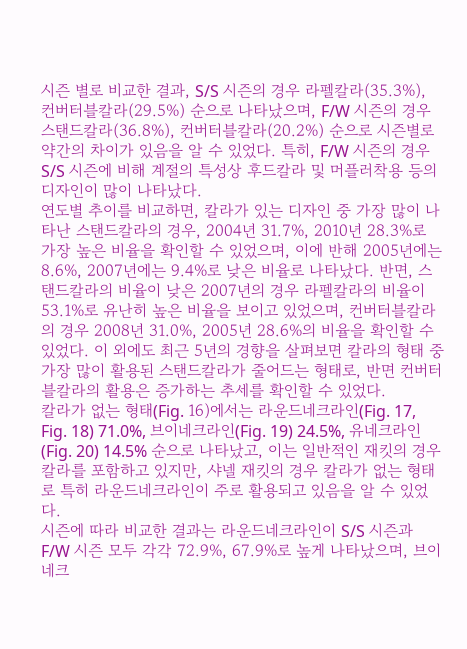시즌 별로 비교한 결과, S/S 시즌의 경우 라펠칼라(35.3%), 컨버터블칼라(29.5%) 순으로 나타났으며, F/W 시즌의 경우 스탠드칼라(36.8%), 컨버터블칼라(20.2%) 순으로 시즌별로 약간의 차이가 있음을 알 수 있었다. 특히, F/W 시즌의 경우 S/S 시즌에 비해 계절의 특성상 후드칼라 및 머플러착용 등의 디자인이 많이 나타났다.
연도별 추이를 비교하면, 칼라가 있는 디자인 중 가장 많이 나타난 스탠드칼라의 경우, 2004년 31.7%, 2010년 28.3%로 가장 높은 비율을 확인할 수 있었으며, 이에 반해 2005년에는 8.6%, 2007년에는 9.4%로 낮은 비율로 나타났다. 반면, 스탠드칼라의 비율이 낮은 2007년의 경우 라펠칼라의 비율이 53.1%로 유난히 높은 비율을 보이고 있었으며, 컨버터블칼라의 경우 2008년 31.0%, 2005년 28.6%의 비율을 확인할 수 있었다. 이 외에도 최근 5년의 경향을 살펴보면 칼라의 형태 중 가장 많이 활용된 스탠드칼라가 줄어드는 형태로, 반면 컨버터블칼라의 활용은 증가하는 추세를 확인할 수 있었다.
칼라가 없는 형태(Fig. 16)에서는 라운드네크라인(Fig. 17, Fig. 18) 71.0%, 브이네크라인(Fig. 19) 24.5%, 유네크라인(Fig. 20) 14.5% 순으로 나타났고, 이는 일반적인 재킷의 경우 칼라를 포함하고 있지만, 샤넬 재킷의 경우 칼라가 없는 형태로 특히 라운드네크라인이 주로 활용되고 있음을 알 수 있었다.
시즌에 따라 비교한 결과는 라운드네크라인이 S/S 시즌과 F/W 시즌 모두 각각 72.9%, 67.9%로 높게 나타났으며, 브이네크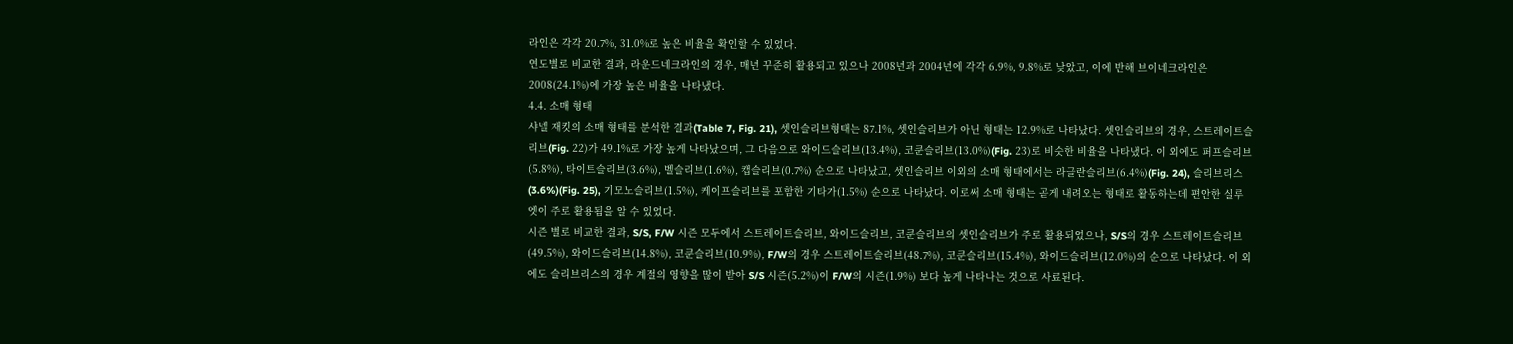라인은 각각 20.7%, 31.0%로 높은 비율을 확인할 수 있었다.
연도별로 비교한 결과, 라운드네크라인의 경우, 매년 꾸준히 활용되고 있으나 2008년과 2004년에 각각 6.9%, 9.8%로 낮았고, 이에 반해 브이네크라인은 2008(24.1%)에 가장 높은 비율을 나타냈다.
4.4. 소매 형태
샤넬 재킷의 소매 형태를 분석한 결과(Table 7, Fig. 21), 셋인슬리브형태는 87.1%, 셋인슬리브가 아닌 형태는 12.9%로 나타났다. 셋인슬리브의 경우, 스트레이트슬리브(Fig. 22)가 49.1%로 가장 높게 나타났으며, 그 다음으로 와이드슬리브(13.4%), 코쿤슬리브(13.0%)(Fig. 23)로 비슷한 비율을 나타냈다. 이 외에도 퍼프슬리브(5.8%), 타이트슬리브(3.6%), 벨슬리브(1.6%), 캡슬리브(0.7%) 순으로 나타났고, 셋인슬리브 이외의 소매 형태에서는 라글란슬리브(6.4%)(Fig. 24), 슬리브리스(3.6%)(Fig. 25), 기모노슬리브(1.5%), 케이프슬리브를 포함한 기타가(1.5%) 순으로 나타났다. 이로써 소매 형태는 곧게 내려오는 형태로 활동하는데 편안한 실루엣이 주로 활용됨을 알 수 있었다.
시즌 별로 비교한 결과, S/S, F/W 시즌 모두에서 스트레이트슬리브, 와이드슬리브, 코쿤슬리브의 셋인슬리브가 주로 활용되었으나, S/S의 경우 스트레이트슬리브(49.5%), 와이드슬리브(14.8%), 코쿤슬리브(10.9%), F/W의 경우 스트레이트슬리브(48.7%), 코쿤슬리브(15.4%), 와이드슬리브(12.0%)의 순으로 나타났다. 이 외에도 슬리브리스의 경우 계절의 영향을 많이 받아 S/S 시즌(5.2%)이 F/W의 시즌(1.9%) 보다 높게 나타나는 것으로 사료된다.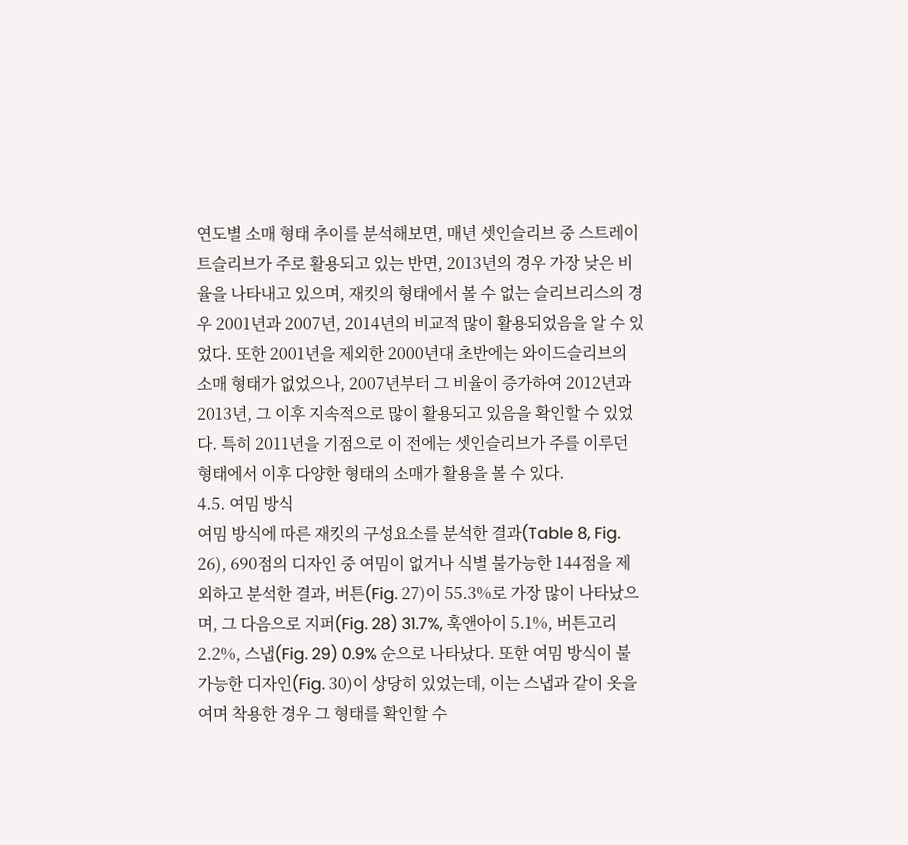연도별 소매 형태 추이를 분석해보면, 매년 셋인슬리브 중 스트레이트슬리브가 주로 활용되고 있는 반면, 2013년의 경우 가장 낮은 비율을 나타내고 있으며, 재킷의 형태에서 볼 수 없는 슬리브리스의 경우 2001년과 2007년, 2014년의 비교적 많이 활용되었음을 알 수 있었다. 또한 2001년을 제외한 2000년대 초반에는 와이드슬리브의 소매 형태가 없었으나, 2007년부터 그 비율이 증가하여 2012년과 2013년, 그 이후 지속적으로 많이 활용되고 있음을 확인할 수 있었다. 특히 2011년을 기점으로 이 전에는 셋인슬리브가 주를 이루던 형태에서 이후 다양한 형태의 소매가 활용을 볼 수 있다.
4.5. 여밈 방식
여밈 방식에 따른 재킷의 구성요소를 분석한 결과(Table 8, Fig. 26), 690점의 디자인 중 여밈이 없거나 식별 불가능한 144점을 제외하고 분석한 결과, 버튼(Fig. 27)이 55.3%로 가장 많이 나타났으며, 그 다음으로 지퍼(Fig. 28) 31.7%, 훅앤아이 5.1%, 버튼고리 2.2%, 스냅(Fig. 29) 0.9% 순으로 나타났다. 또한 여밈 방식이 불가능한 디자인(Fig. 30)이 상당히 있었는데, 이는 스냅과 같이 옷을 여며 착용한 경우 그 형태를 확인할 수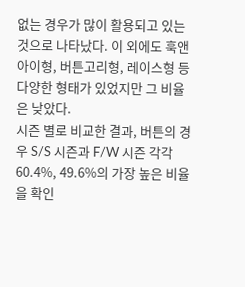없는 경우가 많이 활용되고 있는 것으로 나타났다. 이 외에도 훅앤아이형, 버튼고리형, 레이스형 등 다양한 형태가 있었지만 그 비율은 낮았다.
시즌 별로 비교한 결과, 버튼의 경우 S/S 시즌과 F/W 시즌 각각 60.4%, 49.6%의 가장 높은 비율을 확인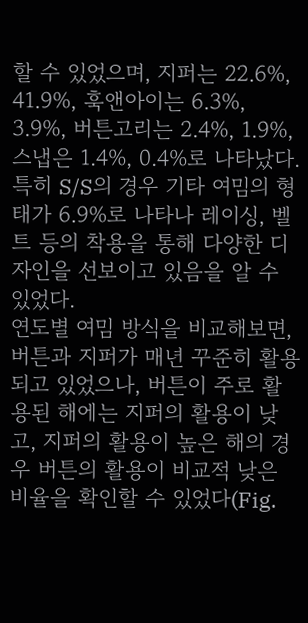할 수 있었으며, 지퍼는 22.6%, 41.9%, 훅앤아이는 6.3%, 3.9%, 버튼고리는 2.4%, 1.9%, 스냅은 1.4%, 0.4%로 나타났다. 특히 S/S의 경우 기타 여밈의 형태가 6.9%로 나타나 레이싱, 벨트 등의 착용을 통해 다양한 디자인을 선보이고 있음을 알 수 있었다.
연도별 여밈 방식을 비교해보면, 버튼과 지퍼가 매년 꾸준히 활용되고 있었으나, 버튼이 주로 활용된 해에는 지퍼의 활용이 낮고, 지퍼의 활용이 높은 해의 경우 버튼의 활용이 비교적 낮은 비율을 확인할 수 있었다(Fig.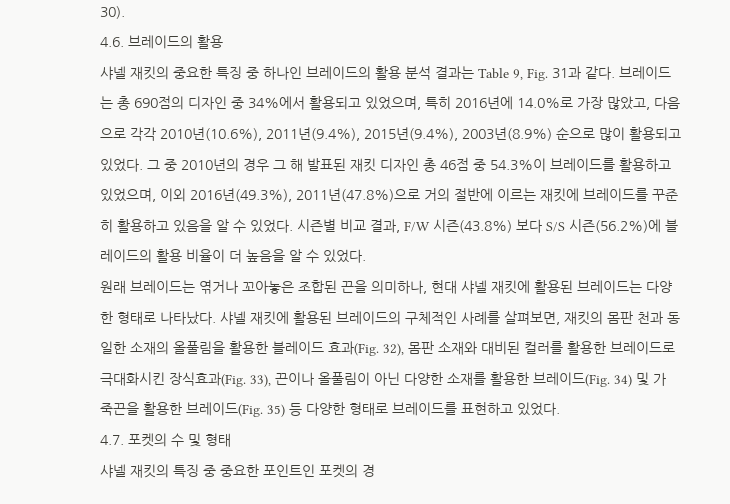30).
4.6. 브레이드의 활용
샤넬 재킷의 중요한 특징 중 하나인 브레이드의 활용 분석 결과는 Table 9, Fig. 31과 같다. 브레이드는 총 690점의 디자인 중 34%에서 활용되고 있었으며, 특히 2016년에 14.0%로 가장 많았고, 다음으로 각각 2010년(10.6%), 2011년(9.4%), 2015년(9.4%), 2003년(8.9%) 순으로 많이 활용되고 있었다. 그 중 2010년의 경우 그 해 발표된 재킷 디자인 총 46점 중 54.3%이 브레이드를 활용하고 있었으며, 이외 2016년(49.3%), 2011년(47.8%)으로 거의 절반에 이르는 재킷에 브레이드를 꾸준히 활용하고 있음을 알 수 있었다. 시즌별 비교 결과, F/W 시즌(43.8%) 보다 S/S 시즌(56.2%)에 블레이드의 활용 비율이 더 높음을 알 수 있었다.
원래 브레이드는 엮거나 꼬아놓은 조합된 끈을 의미하나, 현대 샤넬 재킷에 활용된 브레이드는 다양한 형태로 나타났다. 샤넬 재킷에 활용된 브레이드의 구체적인 사례를 살펴보면, 재킷의 몸판 천과 동일한 소재의 올풀림을 활용한 블레이드 효과(Fig. 32), 몸판 소재와 대비된 컬러를 활용한 브레이드로 극대화시킨 장식효과(Fig. 33), 끈이나 올풀림이 아닌 다양한 소재를 활용한 브레이드(Fig. 34) 및 가죽끈을 활용한 브레이드(Fig. 35) 등 다양한 형태로 브레이드를 표현하고 있었다.
4.7. 포켓의 수 및 형태
샤넬 재킷의 특징 중 중요한 포인트인 포켓의 경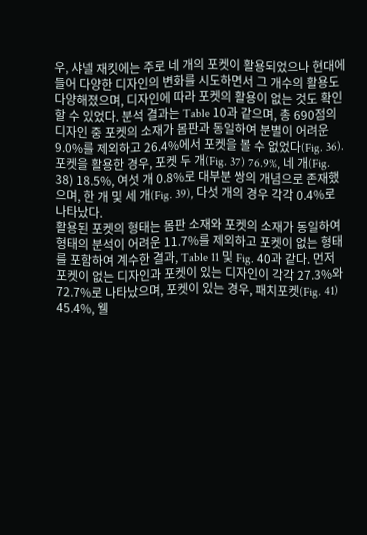우, 샤넬 재킷에는 주로 네 개의 포켓이 활용되었으나 현대에 들어 다양한 디자인의 변화를 시도하면서 그 개수의 활용도 다양해졌으며, 디자인에 따라 포켓의 활용이 없는 것도 확인할 수 있었다. 분석 결과는 Table 10과 같으며, 총 690점의 디자인 중 포켓의 소재가 몸판과 동일하여 분별이 어려운 9.0%를 제외하고 26.4%에서 포켓을 볼 수 없었다(Fig. 36). 포켓을 활용한 경우, 포켓 두 개(Fig. 37) 76.9%, 네 개(Fig. 38) 18.5%, 여섯 개 0.8%로 대부분 쌍의 개념으로 존재했으며, 한 개 및 세 개(Fig. 39), 다섯 개의 경우 각각 0.4%로 나타났다.
활용된 포켓의 형태는 몸판 소재와 포켓의 소재가 동일하여 형태의 분석이 어려운 11.7%를 제외하고 포켓이 없는 형태를 포함하여 계수한 결과, Table 11 및 Fig. 40과 같다. 먼저 포켓이 없는 디자인과 포켓이 있는 디자인이 각각 27.3%와 72.7%로 나타났으며, 포켓이 있는 경우, 패치포켓(Fig. 41) 45.4%, 웰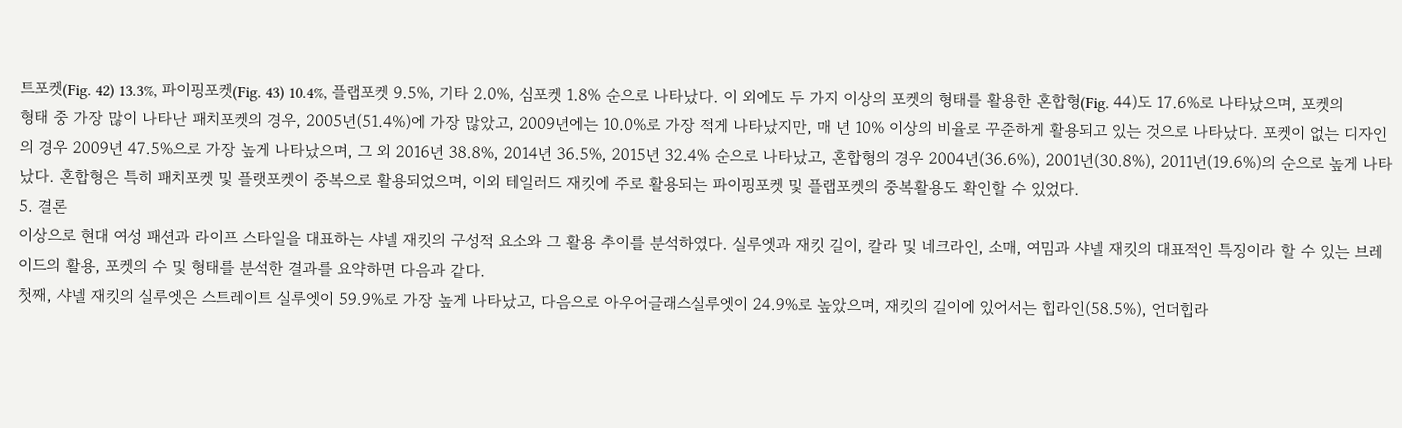트포켓(Fig. 42) 13.3%, 파이핑포켓(Fig. 43) 10.4%, 플랩포켓 9.5%, 기타 2.0%, 심포켓 1.8% 순으로 나타났다. 이 외에도 두 가지 이상의 포켓의 형태를 활용한 혼합형(Fig. 44)도 17.6%로 나타났으며, 포켓의 형태 중 가장 많이 나타난 패치포켓의 경우, 2005년(51.4%)에 가장 많았고, 2009년에는 10.0%로 가장 적게 나타났지만, 매 년 10% 이상의 비율로 꾸준하게 활용되고 있는 것으로 나타났다. 포켓이 없는 디자인의 경우 2009년 47.5%으로 가장 높게 나타났으며, 그 외 2016년 38.8%, 2014년 36.5%, 2015년 32.4% 순으로 나타났고, 혼합형의 경우 2004년(36.6%), 2001년(30.8%), 2011년(19.6%)의 순으로 높게 나타났다. 혼합형은 특히 패치포켓 및 플랫포켓이 중복으로 활용되었으며, 이외 테일러드 재킷에 주로 활용되는 파이핑포켓 및 플랩포켓의 중복활용도 확인할 수 있었다.
5. 결론
이상으로 현대 여성 패션과 라이프 스타일을 대표하는 샤넬 재킷의 구성적 요소와 그 활용 추이를 분석하였다. 실루엣과 재킷 길이, 칼라 및 네크라인, 소매, 여밈과 샤넬 재킷의 대표적인 특징이라 할 수 있는 브레이드의 활용, 포켓의 수 및 형태를 분석한 결과를 요약하면 다음과 같다.
첫째, 샤넬 재킷의 실루엣은 스트레이트 실루엣이 59.9%로 가장 높게 나타났고, 다음으로 아우어글래스실루엣이 24.9%로 높았으며, 재킷의 길이에 있어서는 힙라인(58.5%), 언더힙라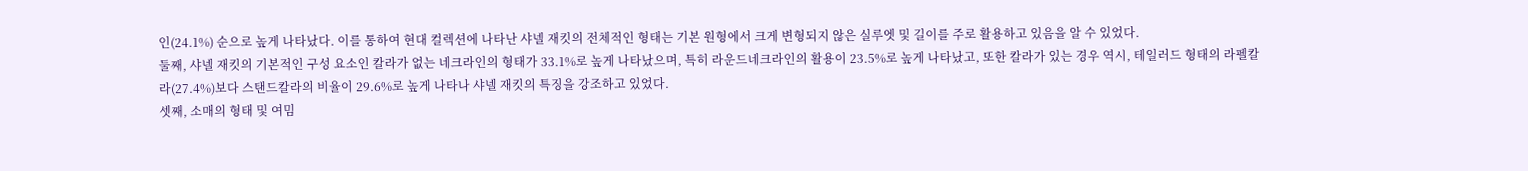인(24.1%) 순으로 높게 나타났다. 이를 통하여 현대 컬렉션에 나타난 샤넬 재킷의 전체적인 형태는 기본 원형에서 크게 변형되지 않은 실루엣 및 길이를 주로 활용하고 있음을 알 수 있었다.
둘째, 샤넬 재킷의 기본적인 구성 요소인 칼라가 없는 네크라인의 형태가 33.1%로 높게 나타났으며, 특히 라운드네크라인의 활용이 23.5%로 높게 나타났고, 또한 칼라가 있는 경우 역시, 테일러드 형태의 라펠칼라(27.4%)보다 스탠드칼라의 비율이 29.6%로 높게 나타나 샤넬 재킷의 특징을 강조하고 있었다.
셋째, 소매의 형태 및 여밈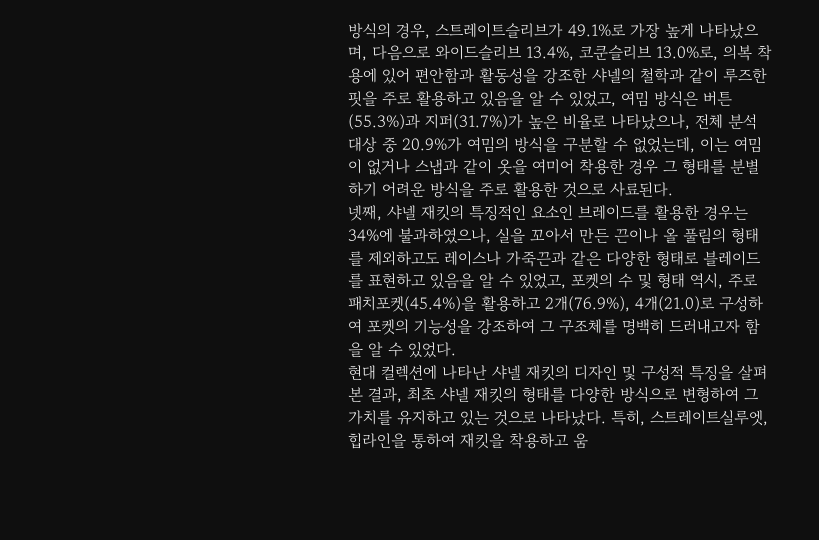방식의 경우, 스트레이트슬리브가 49.1%로 가장 높게 나타났으며, 다음으로 와이드슬리브 13.4%, 코쿤슬리브 13.0%로, 의복 착용에 있어 편안함과 활동성을 강조한 샤넬의 철학과 같이 루즈한 핏을 주로 활용하고 있음을 알 수 있었고, 여밈 방식은 버튼(55.3%)과 지퍼(31.7%)가 높은 비율로 나타났으나, 전체 분석 대상 중 20.9%가 여밈의 방식을 구분할 수 없었는데, 이는 여밈이 없거나 스냅과 같이 옷을 여미어 착용한 경우 그 형태를 분별하기 어려운 방식을 주로 활용한 것으로 사료된다.
넷째, 샤넬 재킷의 특징적인 요소인 브레이드를 활용한 경우는 34%에 불과하였으나, 실을 꼬아서 만든 끈이나 올 풀림의 형태를 제외하고도 레이스나 가죽끈과 같은 다양한 형태로 블레이드를 표현하고 있음을 알 수 있었고, 포켓의 수 및 형태 역시, 주로 패치포켓(45.4%)을 활용하고 2개(76.9%), 4개(21.0)로 구성하여 포켓의 기능성을 강조하여 그 구조체를 명백히 드러내고자 함을 알 수 있었다.
현대 컬렉션에 나타난 샤넬 재킷의 디자인 및 구성적 특징을 살펴본 결과, 최초 샤넬 재킷의 형태를 다양한 방식으로 변형하여 그 가치를 유지하고 있는 것으로 나타났다. 특히, 스트레이트실루엣, 힙라인을 통하여 재킷을 착용하고 움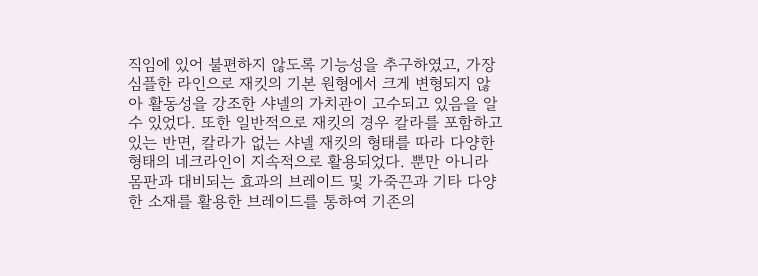직임에 있어 불편하지 않도록 기능성을 추구하였고, 가장 심플한 라인으로 재킷의 기본 원형에서 크게 변형되지 않아 활동성을 강조한 샤넬의 가치관이 고수되고 있음을 알 수 있었다. 또한 일반적으로 재킷의 경우 칼라를 포함하고 있는 반면, 칼라가 없는 샤넬 재킷의 형태를 따라 다양한 형태의 네크라인이 지속적으로 활용되었다. 뿐만 아니라 몸판과 대비되는 효과의 브레이드 및 가죽끈과 기타 다양한 소재를 활용한 브레이드를 통하여 기존의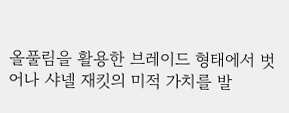올풀림을 활용한 브레이드 형태에서 벗어나 샤넬 재킷의 미적 가치를 발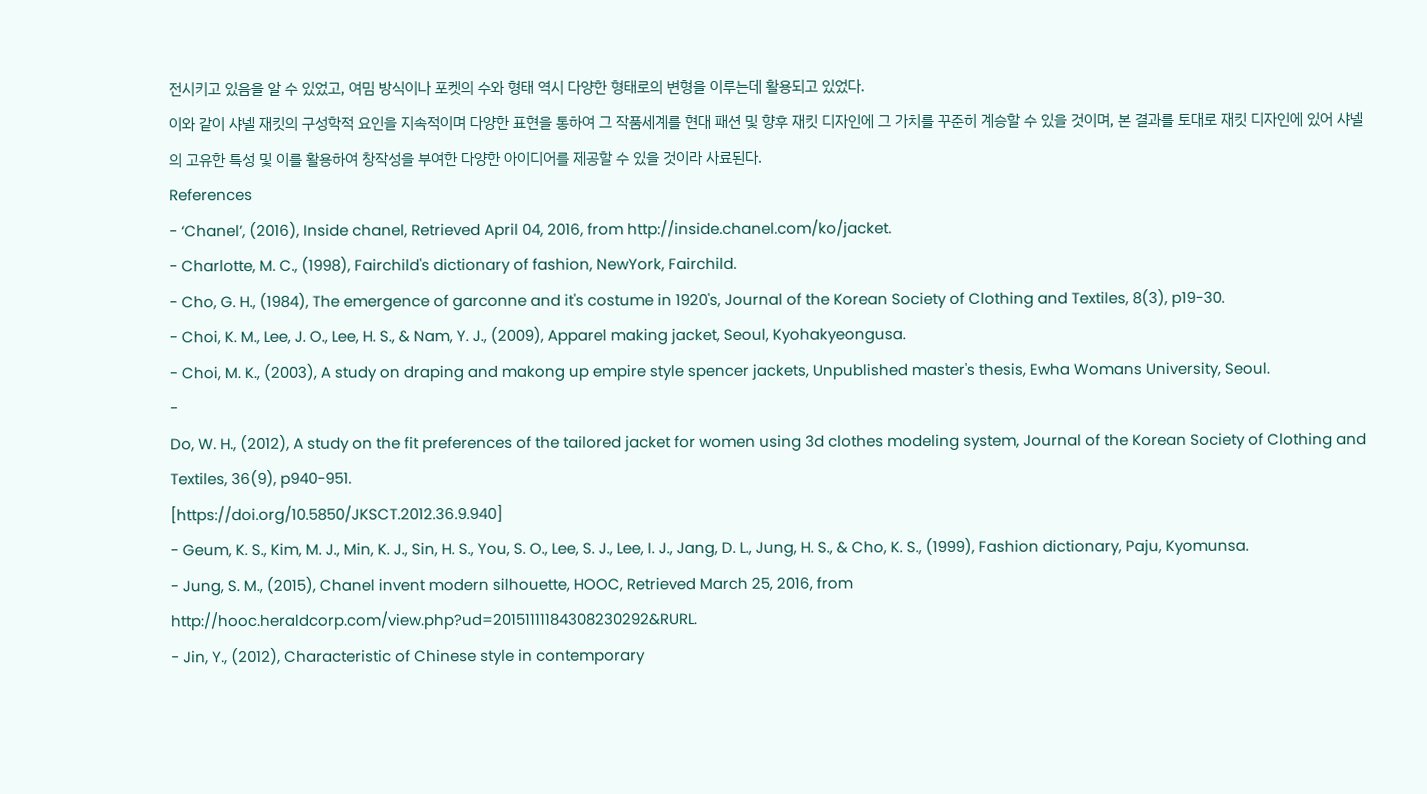전시키고 있음을 알 수 있었고, 여밈 방식이나 포켓의 수와 형태 역시 다양한 형태로의 변형을 이루는데 활용되고 있었다.
이와 같이 샤넬 재킷의 구성학적 요인을 지속적이며 다양한 표현을 통하여 그 작품세계를 현대 패션 및 향후 재킷 디자인에 그 가치를 꾸준히 계승할 수 있을 것이며, 본 결과를 토대로 재킷 디자인에 있어 샤넬의 고유한 특성 및 이를 활용하여 창작성을 부여한 다양한 아이디어를 제공할 수 있을 것이라 사료된다.
References
- ‘Chanel’, (2016), Inside chanel, Retrieved April 04, 2016, from http://inside.chanel.com/ko/jacket.
- Charlotte, M. C., (1998), Fairchild's dictionary of fashion, NewYork, Fairchild.
- Cho, G. H., (1984), The emergence of garconne and it's costume in 1920's, Journal of the Korean Society of Clothing and Textiles, 8(3), p19-30.
- Choi, K. M., Lee, J. O., Lee, H. S., & Nam, Y. J., (2009), Apparel making jacket, Seoul, Kyohakyeongusa.
- Choi, M. K., (2003), A study on draping and makong up empire style spencer jackets, Unpublished master's thesis, Ewha Womans University, Seoul.
-
Do, W. H., (2012), A study on the fit preferences of the tailored jacket for women using 3d clothes modeling system, Journal of the Korean Society of Clothing and Textiles, 36(9), p940-951.
[https://doi.org/10.5850/JKSCT.2012.36.9.940]
- Geum, K. S., Kim, M. J., Min, K. J., Sin, H. S., You, S. O., Lee, S. J., Lee, I. J., Jang, D. L., Jung, H. S., & Cho, K. S., (1999), Fashion dictionary, Paju, Kyomunsa.
- Jung, S. M., (2015), Chanel invent modern silhouette, HOOC, Retrieved March 25, 2016, from http://hooc.heraldcorp.com/view.php?ud=20151111184308230292&RURL.
- Jin, Y., (2012), Characteristic of Chinese style in contemporary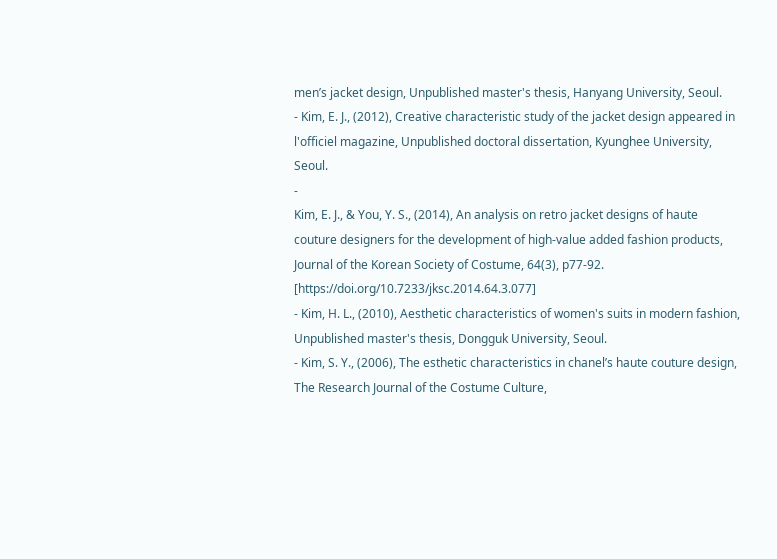men’s jacket design, Unpublished master's thesis, Hanyang University, Seoul.
- Kim, E. J., (2012), Creative characteristic study of the jacket design appeared in l'officiel magazine, Unpublished doctoral dissertation, Kyunghee University, Seoul.
-
Kim, E. J., & You, Y. S., (2014), An analysis on retro jacket designs of haute couture designers for the development of high-value added fashion products, Journal of the Korean Society of Costume, 64(3), p77-92.
[https://doi.org/10.7233/jksc.2014.64.3.077]
- Kim, H. L., (2010), Aesthetic characteristics of women's suits in modern fashion, Unpublished master's thesis, Dongguk University, Seoul.
- Kim, S. Y., (2006), The esthetic characteristics in chanel’s haute couture design, The Research Journal of the Costume Culture,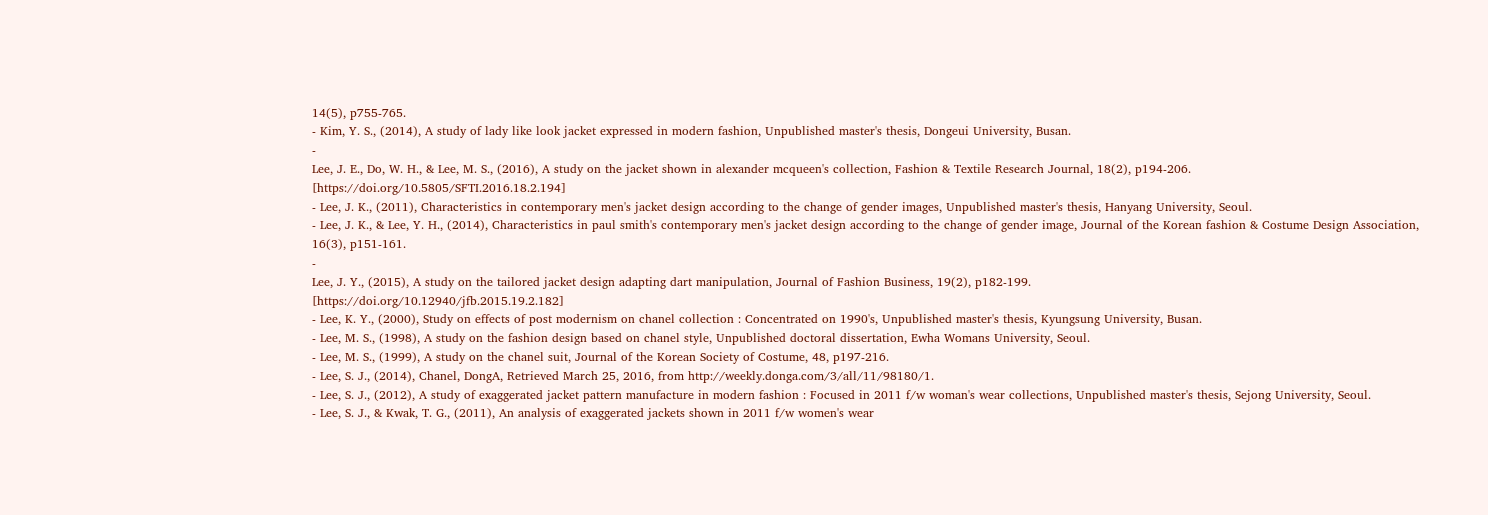14(5), p755-765.
- Kim, Y. S., (2014), A study of lady like look jacket expressed in modern fashion, Unpublished master's thesis, Dongeui University, Busan.
-
Lee, J. E., Do, W. H., & Lee, M. S., (2016), A study on the jacket shown in alexander mcqueen's collection, Fashion & Textile Research Journal, 18(2), p194-206.
[https://doi.org/10.5805/SFTI.2016.18.2.194]
- Lee, J. K., (2011), Characteristics in contemporary men's jacket design according to the change of gender images, Unpublished master's thesis, Hanyang University, Seoul.
- Lee, J. K., & Lee, Y. H., (2014), Characteristics in paul smith's contemporary men's jacket design according to the change of gender image, Journal of the Korean fashion & Costume Design Association, 16(3), p151-161.
-
Lee, J. Y., (2015), A study on the tailored jacket design adapting dart manipulation, Journal of Fashion Business, 19(2), p182-199.
[https://doi.org/10.12940/jfb.2015.19.2.182]
- Lee, K. Y., (2000), Study on effects of post modernism on chanel collection : Concentrated on 1990's, Unpublished master's thesis, Kyungsung University, Busan.
- Lee, M. S., (1998), A study on the fashion design based on chanel style, Unpublished doctoral dissertation, Ewha Womans University, Seoul.
- Lee, M. S., (1999), A study on the chanel suit, Journal of the Korean Society of Costume, 48, p197-216.
- Lee, S. J., (2014), Chanel, DongA, Retrieved March 25, 2016, from http://weekly.donga.com/3/all/11/98180/1.
- Lee, S. J., (2012), A study of exaggerated jacket pattern manufacture in modern fashion : Focused in 2011 f/w woman's wear collections, Unpublished master's thesis, Sejong University, Seoul.
- Lee, S. J., & Kwak, T. G., (2011), An analysis of exaggerated jackets shown in 2011 f/w women's wear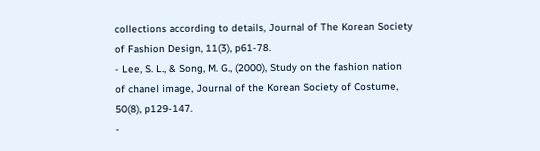collections according to details, Journal of The Korean Society of Fashion Design, 11(3), p61-78.
- Lee, S. L., & Song, M. G., (2000), Study on the fashion nation of chanel image, Journal of the Korean Society of Costume, 50(8), p129-147.
-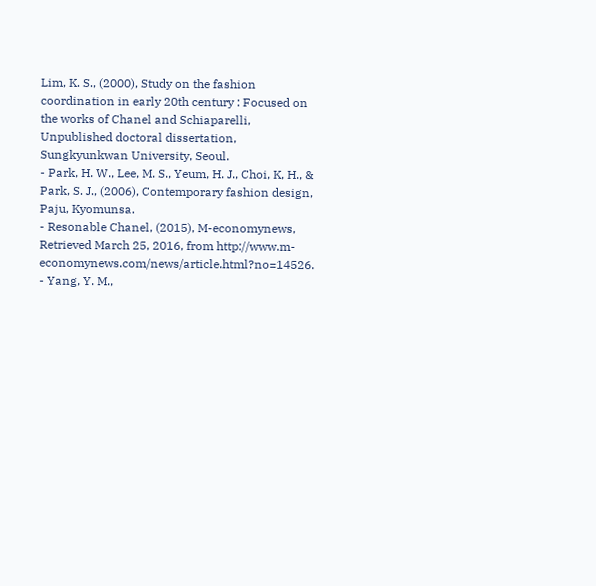Lim, K. S., (2000), Study on the fashion coordination in early 20th century : Focused on the works of Chanel and Schiaparelli, Unpublished doctoral dissertation, Sungkyunkwan University, Seoul.
- Park, H. W., Lee, M. S., Yeum, H. J., Choi, K, H., & Park, S. J., (2006), Contemporary fashion design, Paju, Kyomunsa.
- Resonable Chanel, (2015), M-economynews, Retrieved March 25, 2016, from http://www.m-economynews.com/news/article.html?no=14526.
- Yang, Y. M.,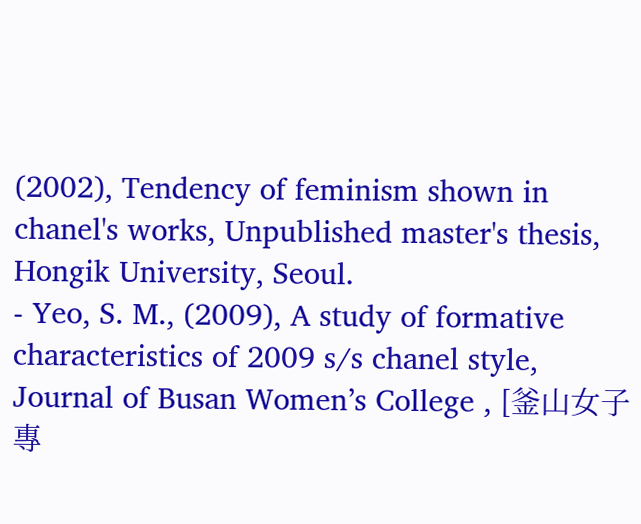(2002), Tendency of feminism shown in chanel's works, Unpublished master's thesis, Hongik University, Seoul.
- Yeo, S. M., (2009), A study of formative characteristics of 2009 s/s chanel style, Journal of Busan Women’s College , [釜山女子專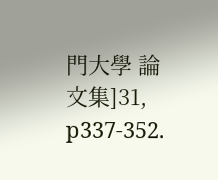門大學 論文集]31, p337-352.